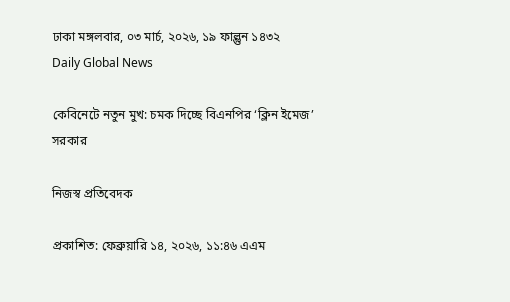ঢাকা মঙ্গলবার, ০৩ মার্চ, ২০২৬, ১৯ ফাল্গুন ১৪৩২
Daily Global News

কেবিনেটে নতুন মুখ: চমক দিচ্ছে বিএনপির ‘ক্লিন ইমেজ’ সরকার

নিজস্ব প্রতিবেদক

প্রকাশিত: ফেব্রুয়ারি ১৪, ২০২৬, ১১:৪৬ এএম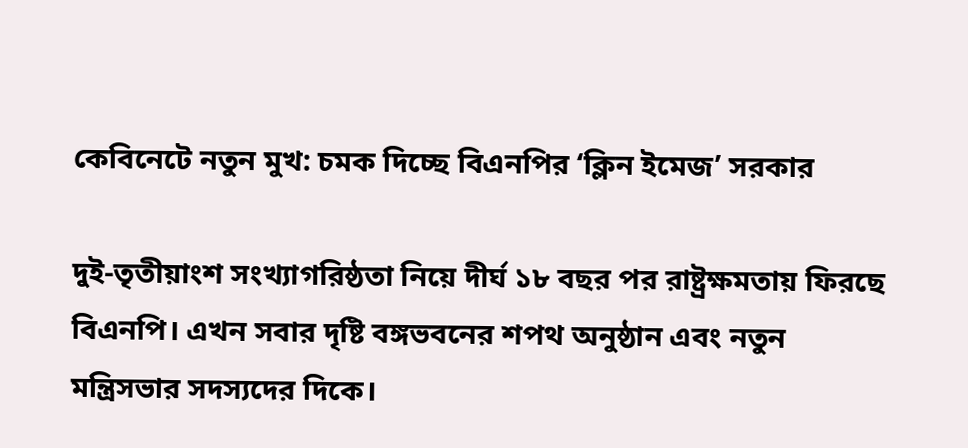কেবিনেটে নতুন মুখ: চমক দিচ্ছে বিএনপির ‘ক্লিন ইমেজ’ সরকার

দুই-তৃতীয়াংশ সংখ্যাগরিষ্ঠতা নিয়ে দীর্ঘ ১৮ বছর পর রাষ্ট্রক্ষমতায় ফিরছে বিএনপি। এখন সবার দৃষ্টি বঙ্গভবনের শপথ অনুষ্ঠান এবং নতুন মন্ত্রিসভার সদস্যদের দিকে।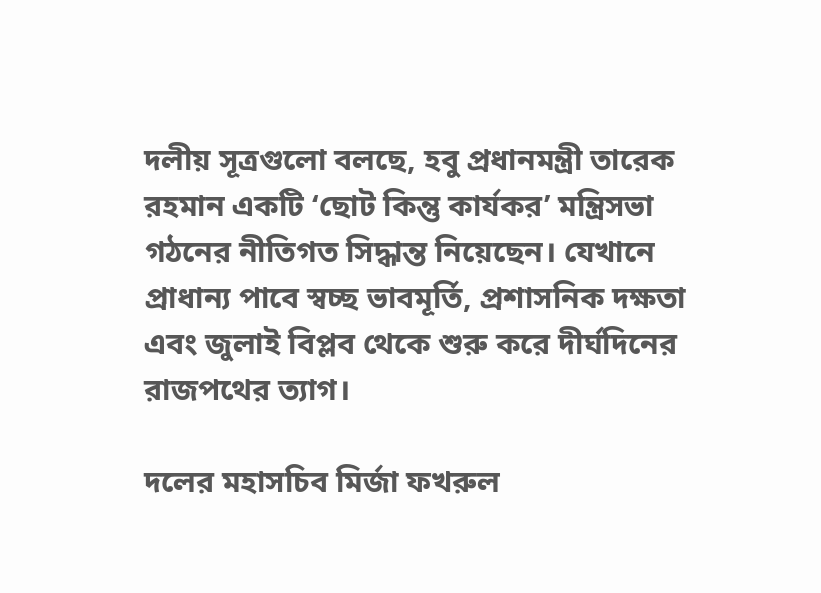দলীয় সূত্রগুলো বলছে, হবু প্রধানমন্ত্রী তারেক রহমান একটি ‘ছোট কিন্তু কার্যকর’ মন্ত্রিসভা গঠনের নীতিগত সিদ্ধান্ত নিয়েছেন। যেখানে প্রাধান্য পাবে স্বচ্ছ ভাবমূর্তি, প্রশাসনিক দক্ষতা এবং জুলাই বিপ্লব থেকে শুরু করে দীর্ঘদিনের রাজপথের ত্যাগ।

দলের মহাসচিব মির্জা ফখরুল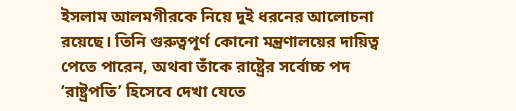ইসলাম আলমগীরকে নিয়ে দুই ধরনের আলোচনা রয়েছে। তিনি গুরুত্বপূর্ণ কোনো মন্ত্রণালয়ের দায়িত্ব পেতে পারেন, অথবা তাঁকে রাষ্ট্রের সর্বোচ্চ পদ ‘রাষ্ট্রপতি’ হিসেবে দেখা যেতে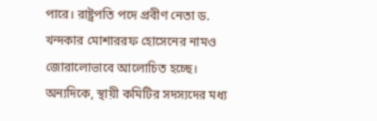পারে। রাষ্ট্রপতি পদে প্রবীণ নেতা ড. খন্দকার মোশাররফ হোসেনের নামও জোরালোভাবে আলোচিত হচ্ছে। অন্যদিকে, স্থায়ী কমিটির সদস্যদের মধ্য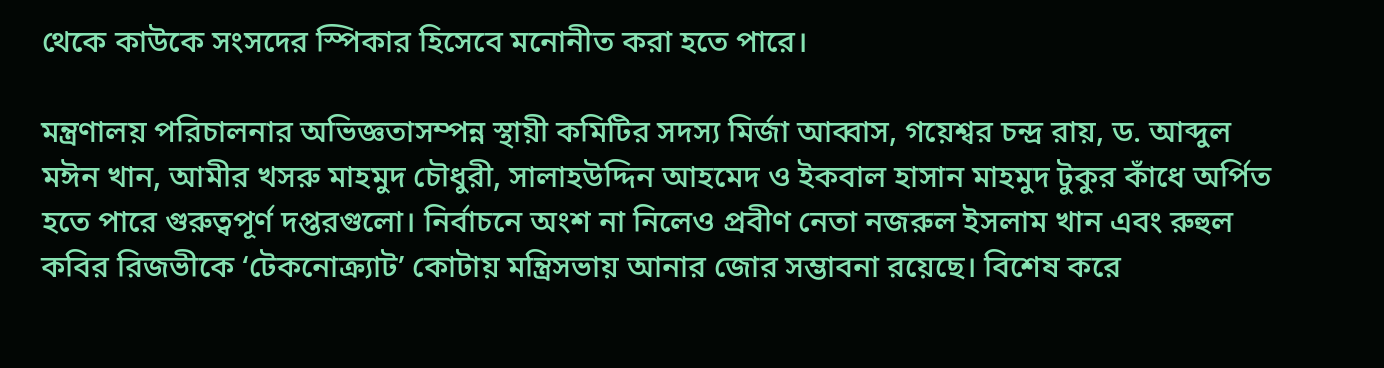থেকে কাউকে সংসদের স্পিকার হিসেবে মনোনীত করা হতে পারে।

মন্ত্রণালয় পরিচালনার অভিজ্ঞতাসম্পন্ন স্থায়ী কমিটির সদস্য মির্জা আব্বাস, গয়েশ্বর চন্দ্র রায়, ড. আব্দুল মঈন খান, আমীর খসরু মাহমুদ চৌধুরী, সালাহউদ্দিন আহমেদ ও ইকবাল হাসান মাহমুদ টুকুর কাঁধে অর্পিত হতে পারে গুরুত্বপূর্ণ দপ্তরগুলো। নির্বাচনে অংশ না নিলেও প্রবীণ নেতা নজরুল ইসলাম খান এবং রুহুল কবির রিজভীকে ‘টেকনোক্র্যাট’ কোটায় মন্ত্রিসভায় আনার জোর সম্ভাবনা রয়েছে। বিশেষ করে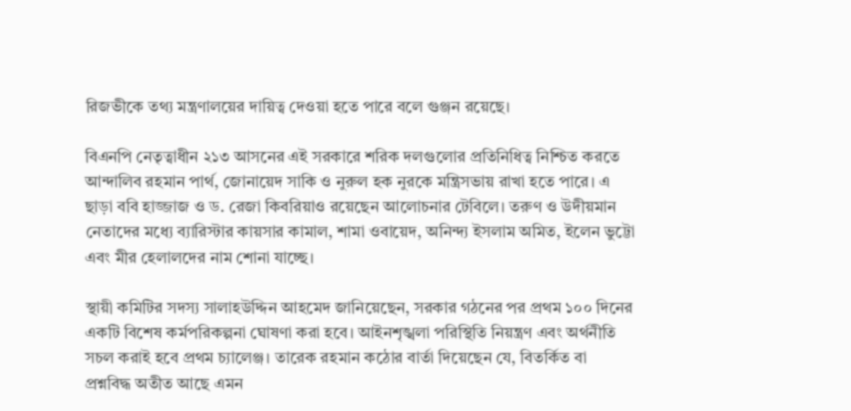রিজভীকে তথ্য মন্ত্রণালয়ের দায়িত্ব দেওয়া হতে পারে বলে গুঞ্জন রয়েছে।

বিএনপি নেতৃত্বাধীন ২১৩ আসনের এই সরকারে শরিক দলগুলোর প্রতিনিধিত্ব নিশ্চিত করতে আন্দালিব রহমান পার্থ, জোনায়েদ সাকি ও নুরুল হক নুরকে মন্ত্রিসভায় রাখা হতে পারে। এ ছাড়া ববি হাজ্জাজ ও ড. রেজা কিবরিয়াও রয়েছেন আলোচনার টেবিলে। তরুণ ও উদীয়মান নেতাদের মধ্যে ব্যারিস্টার কায়সার কামাল, শামা ওবায়েদ, অনিন্দ্য ইসলাম অমিত, ইলেন ভুট্টো এবং মীর হেলালদের নাম শোনা যাচ্ছে।

স্থায়ী কমিটির সদস্য সালাহউদ্দিন আহমেদ জানিয়েছেন, সরকার গঠনের পর প্রথম ১০০ দিনের একটি বিশেষ কর্মপরিকল্পনা ঘোষণা করা হবে। আইনশৃঙ্খলা পরিস্থিতি নিয়ন্ত্রণ এবং অর্থনীতি সচল করাই হবে প্রথম চ্যালেঞ্জ। তারেক রহমান কঠোর বার্তা দিয়েছেন যে, বিতর্কিত বা প্রশ্নবিদ্ধ অতীত আছে এমন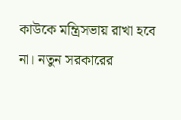কাউকে মন্ত্রিসভায় রাখা হবে না। নতুন সরকারের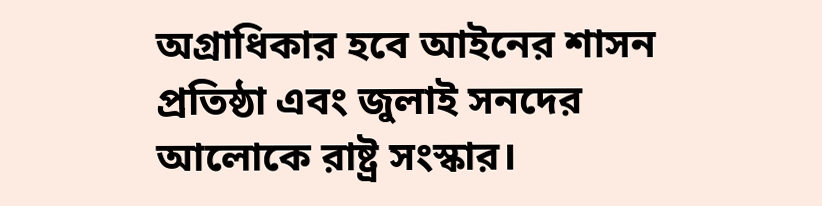অগ্রাধিকার হবে আইনের শাসন প্রতিষ্ঠা এবং জুলাই সনদের আলোকে রাষ্ট্র সংস্কার।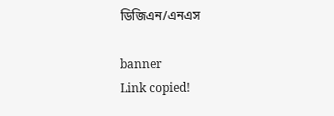ডিজিএন/এনএস

banner
Link copied!